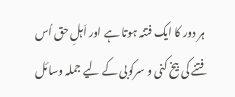ہر دور کا ایک فتنہ ہوتا ہے اور اَہلِ حق اُس فتنے کی بیخ کنی و سرکوبی کے لیے جملہ وسائل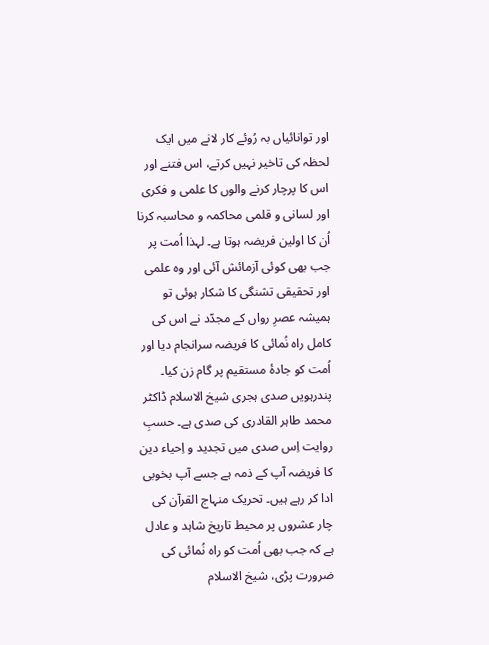اور توانائیاں بہ رُوئے کار لانے میں ایک لحظہ کی تاخیر نہیں کرتے، اس فتنے اور اس کا پرچار کرنے والوں کا علمی و فکری اور لسانی و قلمی محاکمہ و محاسبہ کرنا اُن کا اولین فریضہ ہوتا ہے۔ لہذا اُمت پر جب بھی کوئی آزمائش آئی اور وہ علمی اور تحقیقی تشنگی کا شکار ہوئی تو ہمیشہ عصرِ رواں کے مجدّد نے اس کی کامل راہ نُمائی کا فریضہ سرانجام دیا اور اُمت کو جادۂ مستقیم پر گام زن کیا۔
پندرہویں صدی ہجری شیخ الاسلام ڈاکٹر محمد طاہر القادری کی صدی ہے۔ حسبِ روایت اِس صدی میں تجدید و اِحیاء دین کا فریضہ آپ کے ذمہ ہے جسے آپ بخوبی ادا کر رہے ہیں۔ تحریک منہاج القرآن کی چار عشروں پر محیط تاریخ شاہد و عادل ہے کہ جب بھی اُمت کو راہ نُمائی کی ضرورت پڑی، شیخ الاسلام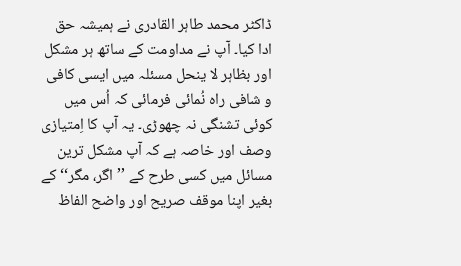ڈاکٹر محمد طاہر القادری نے ہمیشہ حق ادا کیا۔ آپ نے مداومت کے ساتھ ہر مشکل اور بظاہر لا ینحل مسئلہ میں ایسی کافی و شافی راہ نُمائی فرمائی کہ اُس میں کوئی تشنگی نہ چھوڑی۔ یہ آپ کا اِمتیازی وصف اور خاصہ ہے کہ آپ مشکل ترین مسائل میں کسی طرح کے ’’اگر، مگر‘‘ کے بغیر اپنا موقف صریح اور واضح الفاظ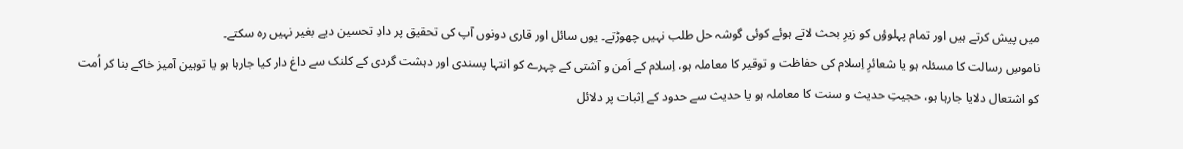میں پیش کرتے ہیں اور تمام پہلوؤں کو زیرِ بحث لاتے ہوئے کوئی گوشہ حل طلب نہیں چھوڑتے۔ یوں سائل اور قاری دونوں آپ کی تحقیق پر دادِ تحسین دیے بغیر نہیں رہ سکتے۔
ناموسِ رسالت کا مسئلہ ہو یا شعائرِ اِسلام کی حفاظت و توقیر کا معاملہ ہو، اِسلام کے اَمن و آشتی کے چہرے کو انتہا پسندی اور دہشت گردی کے کلنک سے داغ دار کیا جارہا ہو یا توہین آمیز خاکے بنا کر اُمت کو اشتعال دلایا جارہا ہو، حجیتِ حدیث و سنت کا معاملہ ہو یا حدیث سے حدود کے اِثبات پر دلائل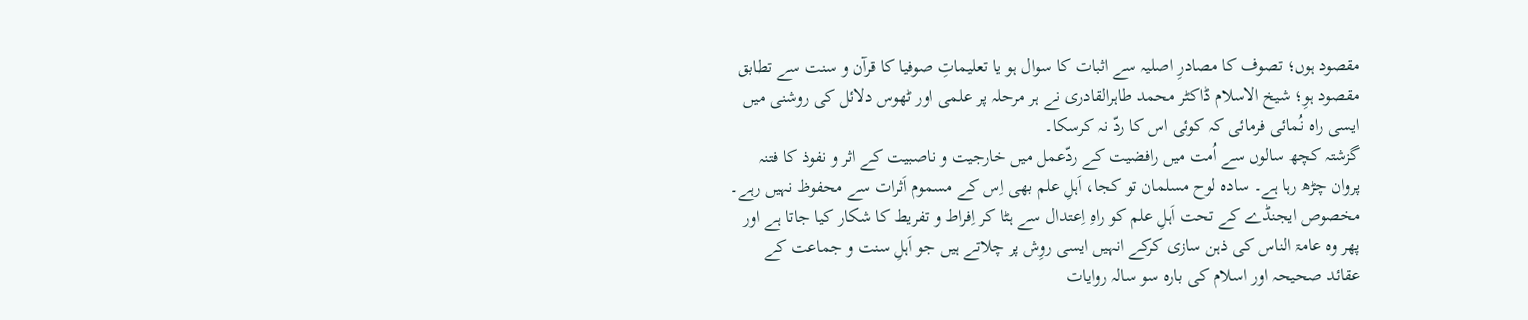مقصود ہوں؛ تصوف کا مصادرِ اصلیہ سے اثبات کا سوال ہو یا تعلیماتِ صوفیا کا قرآن و سنت سے تطابق مقصود ہوِ؛ شیخ الاسلام ڈاکٹر محمد طاہرالقادری نے ہر مرحلہ پر علمی اور ٹھوس دلائل کی روشنی میں ایسی راہ نُمائی فرمائی کہ کوئی اس کا ردّ نہ کرسکا۔
گزشتہ کچھ سالوں سے اُمت میں رافضیت کے ردّعمل میں خارجیت و ناصبیت کے اثر و نفوذ کا فتنہ پروان چڑھ رہا ہے۔ سادہ لوح مسلمان تو کجا، اَہلِ علم بھی اِس کے مسموم اَثرات سے محفوظ نہیں رہے۔ مخصوص ایجنڈے کے تحت اَہلِ علم کو راہِ اِعتدال سے ہٹا کر اِفراط و تفریط کا شکار کیا جاتا ہے اور پھر وہ عامۃ الناس کی ذہن سازی کرکے انہیں ایسی روِش پر چلاتے ہیں جو اَہلِ سنت و جماعت کے عقائد صحیحہ اور اسلام کی بارہ سو سالہ روایات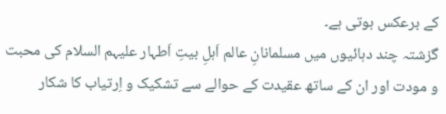کے برعکس ہوتی ہے۔
گزشتہ چند دہائیوں میں مسلمانانِ عالم اَہلِ بیتِ اَطہار علیہم السلام کی محبت و مودت اور ان کے ساتھ عقیدت کے حوالے سے تشکیک و اِرتیاب کا شکار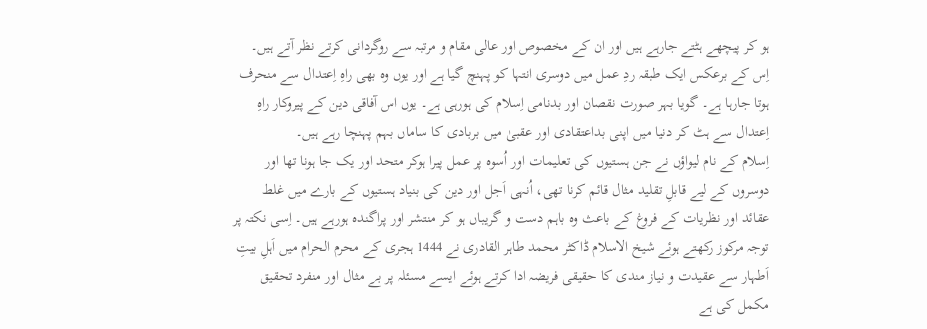ہو کر پیچھے ہٹتے جارہے ہیں اور ان کے مخصوص اور عالی مقام و مرتبہ سے روگردانی کرتے نظر آتے ہیں۔ اِس کے برعکس ایک طبقہ ردِ عمل میں دوسری انتہا کو پہنچ گیا ہے اور یوں وہ بھی راہِ اِعتدال سے منحرف ہوتا جارہا ہے۔ گویا بہر صورت نقصان اور بدنامی اِسلام کی ہورہی ہے۔ یوں اس آفاقی دین کے پیروکار راہِ اِعتدال سے ہٹ کر دنیا میں اپنی بداعتقادی اور عقبیٰ میں بربادی کا ساماں بہم پہنچا رہے ہیں۔
اِسلام کے نام لیواؤں نے جن ہستیوں کی تعلیمات اور اُسوہ پر عمل پیرا ہوکر متحد اور یک جا ہونا تھا اور دوسروں کے لیے قابلِ تقلید مثال قائم کرنا تھی، اُنہی اَجل اور دین کی بنیاد ہستیوں کے بارے میں غلط عقائد اور نظریات کے فروغ کے باعث وہ باہم دست و گریباں ہو کر منتشر اور پراگندہ ہورہے ہیں۔ اِسی نکتہ پر توجہ مرکوز رکھتے ہوئے شیخ الاسلام ڈاکٹر محمد طاہر القادری نے 1444 ہجری کے محرم الحرام میں اَہلِ بیتِ اَطہار سے عقیدت و نیاز مندی کا حقیقی فریضہ ادا کرتے ہوئے ایسے مسئلہ پر بے مثال اور منفرد تحقیق مکمل کی ہے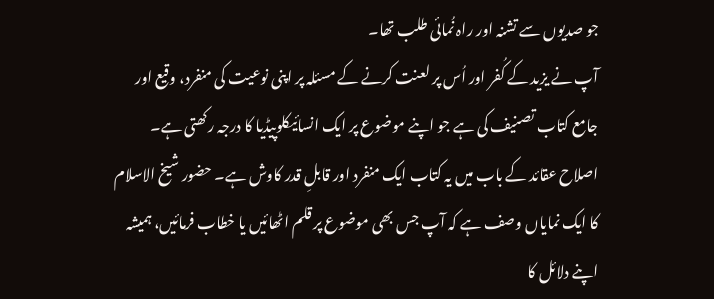جو صدیوں سے تشنہ اور راہ نُمائی طلب تھا۔
آپ نے یزید کے کُفر اور اُس پر لعنت کرنے کے مسئلہ پر اپنی نوعیت کی منفرد، وقیع اور جامع کتاب تصنیف کی ہے جو اپنے موضوع پر ایک انسائیکلوپیڈیا کا درجہ رکھتی ہے۔ اصلاح عقائد کے باب میں یہ کتاب ایک منفرد اور قابلِ قدر کاوش ہے۔ حضور شیخ الاسلام کا ایک نمایاں وصف ہے کہ آپ جس بھی موضوع پر قلم اٹھائیں یا خطاب فرمائیں، ہمیشہ اپنے دلائل کا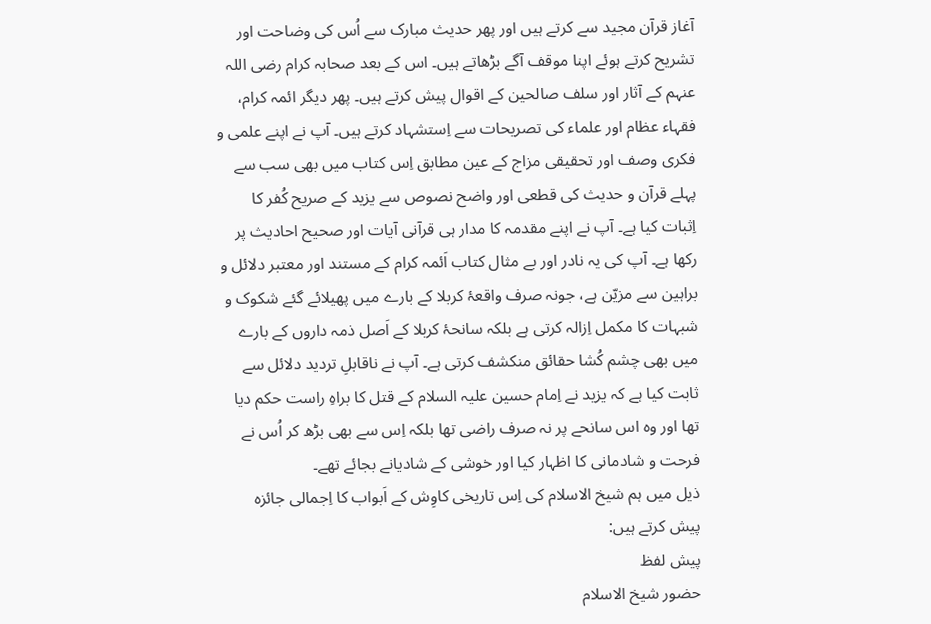آغاز قرآن مجید سے کرتے ہیں اور پھر حدیث مبارک سے اُس کی وضاحت اور تشریح کرتے ہوئے اپنا موقف آگے بڑھاتے ہیں۔ اس کے بعد صحابہ کرام رضی اللہ عنہم کے آثار اور سلف صالحین کے اقوال پیش کرتے ہیں۔ پھر دیگر ائمہ کرام، فقہاء عظام اور علماء کی تصریحات سے اِستشہاد کرتے ہیں۔ آپ نے اپنے علمی و فکری وصف اور تحقیقی مزاج کے عین مطابق اِس کتاب میں بھی سب سے پہلے قرآن و حدیث کی قطعی اور واضح نصوص سے یزید کے صریح کُفر کا اِثبات کیا ہے۔ آپ نے اپنے مقدمہ کا مدار ہی قرآنی آیات اور صحیح احادیث پر رکھا ہے۔ آپ کی یہ نادر اور بے مثال کتاب اَئمہ کرام کے مستند اور معتبر دلائل و براہین سے مزیّن ہے، جونہ صرف واقعۂ کربلا کے بارے میں پھیلائے گئے شکوک و شبہات کا مکمل اِزالہ کرتی ہے بلکہ سانحۂ کربلا کے اَصل ذمہ داروں کے بارے میں بھی چشم کُشا حقائق منکشف کرتی ہے۔ آپ نے ناقابلِ تردید دلائل سے ثابت کیا ہے کہ یزید نے اِمام حسین علیہ السلام کے قتل کا براہِ راست حکم دیا تھا اور وہ اس سانحے پر نہ صرف راضی تھا بلکہ اِس سے بھی بڑھ کر اُس نے فرحت و شادمانی کا اظہار کیا اور خوشی کے شادیانے بجائے تھے۔
ذیل میں ہم شیخ الاسلام کی اِس تاریخی کاوِش کے اَبواب کا اِجمالی جائزہ پیش کرتے ہیں:
پیش لفظ
حضور شيخ الاسلام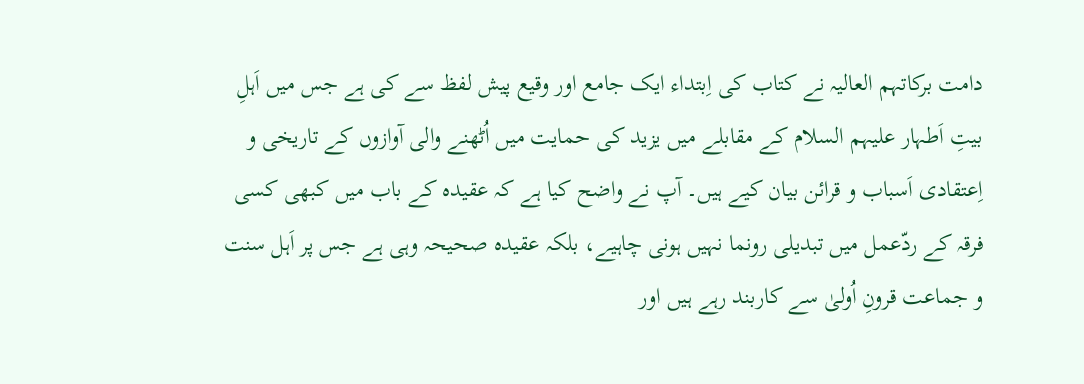دامت برکاتہم العالیہ نے کتاب کی اِبتداء ایک جامع اور وقیع پیش لفظ سے کی ہے جس میں اَہلِ بیتِ اَطہار علیہم السلام کے مقابلے میں یزید کی حمایت میں اُٹھنے والی آوازوں کے تاریخی و اِعتقادی اَسباب و قرائن بیان کیے ہیں۔ آپ نے واضح کیا ہے کہ عقیدہ کے باب میں کبھی کسی فرقہ کے ردّعمل میں تبدیلی رونما نہیں ہونی چاہیے، بلکہ عقیدہ صحیحہ وہی ہے جس پر اَہل سنت و جماعت قرونِ اُولیٰ سے کاربند رہے ہیں اور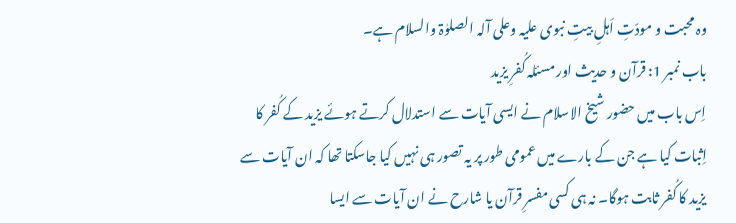وہ محبت و مودّتِ اَہلِ بیتِ نبوی علیہ وعلی آلہ الصلوٰۃ والسلام ہے۔
باب نمبر 1: قرآن و حدیث اور مسئلہ کُفرِ یزید
اِس باب میں حضور شیخ الاسلام نے ایسی آیات سے استدلال کرتے ہوئے یزید کے کُفر کا اِثبات کیا ہے جن کے بارے میں عمومی طور پر یہ تصور ہی نہیں کیا جاسکتا تھا کہ ان آیات سے یزید کا کُفر ثابت ہوگا۔ نہ ہی کسی مفسرِ قرآن یا شارح نے ان آیات سے ایسا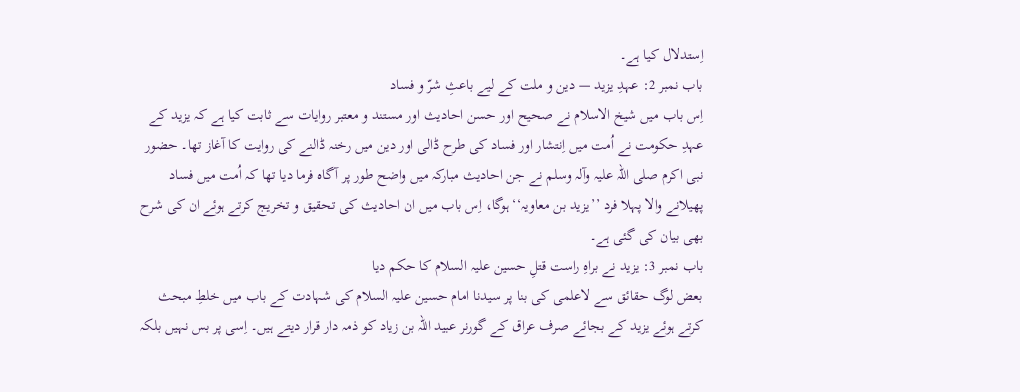اِستدلال کیا ہے۔
باب نمبر 2: عہدِ یزید — دين و ملت کے لیے باعثِ شرّ و فساد
اِس باب میں شیخ الاسلام نے صحیح اور حسن احادیث اور مستند و معتبر روایات سے ثابت کیا ہے کہ یزید کے عہدِ حکومت نے اُمت میں اِنتشار اور فساد کی طرح ڈالی اور دین میں رخنہ ڈالنے کی روایت کا آغاز تھا۔ حضور نبی اکرم صلی اللہ علیہ وآلہ وسلم نے جن احادیث مبارکہ میں واضح طور پر آگاہ فرما دیا تھا کہ اُمت میں فساد پھیلانے والا پہلا فرد ’’یزید بن معاویہ‘‘ ہوگا، اِس باب میں ان احادیث کی تحقیق و تخریج کرتے ہوئے ان کی شرح بھی بیان کی گئی ہے۔
باب نمبر 3: یزید نے براہِ راست قتلِ حسین علیہ السلام کا حکم دیا
بعض لوگ حقائق سے لاعلمی کی بنا پر سیدنا امام حسین علیہ السلام کی شہادت کے باب میں خلطِ مبحث کرتے ہوئے یزید کے بجائے صرف عراق کے گورنر عبید اللہ بن زیاد کو ذمہ دار قرار دیتے ہیں۔ اِسی پر بس نہیں بلکہ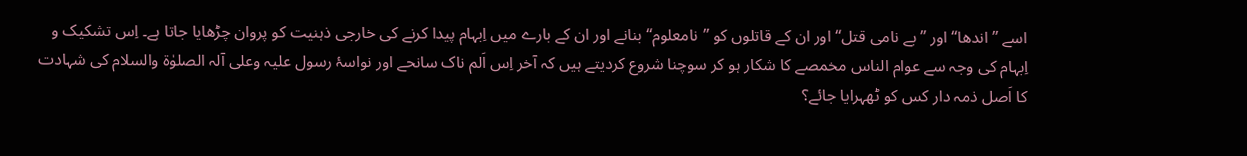اسے ’’اندھا‘‘ اور ’’بے نامی قتل‘‘ اور ان کے قاتلوں کو ’’نامعلوم‘‘ بنانے اور ان کے بارے میں اِبہام پیدا کرنے کی خارجی ذہنیت کو پروان چڑھایا جاتا ہے۔ اِس تشکیک و اِبہام کی وجہ سے عوام الناس مخمصے کا شکار ہو کر سوچنا شروع کردیتے ہیں کہ آخر اِس اَلم ناک سانحے اور نواسۂ رسول علیہ وعلی آلہ الصلوٰۃ والسلام کی شہادت کا اَصل ذمہ دار کس کو ٹھہرایا جائے؟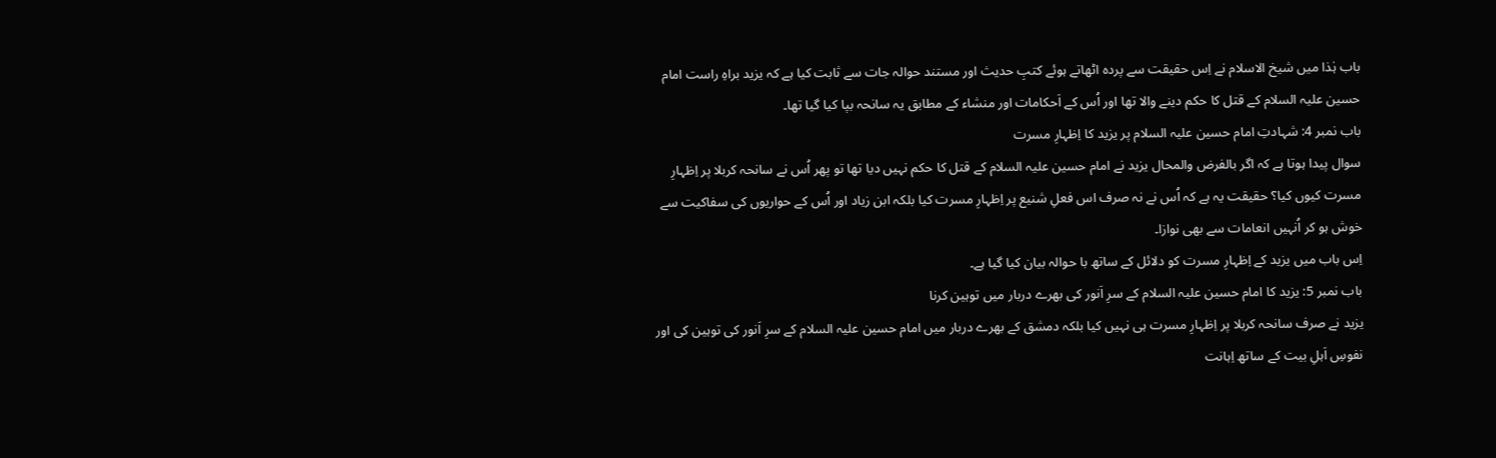باب ہٰذا میں شیخ الاسلام نے اِس حقیقت سے پردہ اٹھاتے ہوئے کتبِ حدیث اور مستند حوالہ جات سے ثابت کیا ہے کہ یزید براہِ راست امام حسین علیہ السلام کے قتل کا حکم دینے والا تھا اور اُس کے اَحکامات اور منشاء کے مطابق یہ سانحہ بپا کیا گیا تھا۔
باب نمبر 4: شہادتِ امام حسین علیہ السلام پر یزید کا اِظہارِ مسرت
سوال پیدا ہوتا ہے کہ اگر بالفرض والمحال یزید نے امام حسین علیہ السلام کے قتل کا حکم نہیں دیا تھا تو پھر اُس نے سانحہ کربلا پر اِظہارِ مسرت کیوں کیا؟ حقیقت یہ ہے کہ اُس نے نہ صرف اس فعلِ شنیع پر اِظہارِ مسرت کیا بلکہ ابن زیاد اور اُس کے حواریوں کی سفاکیت سے خوش ہو کر اُنہیں انعامات سے بھی نوازا۔
اِس باب میں یزید کے اِظہارِ مسرت کو دلائل کے ساتھ با حوالہ بیان کیا گیا ہے۔
باب نمبر 5: یزید کا امام حسین علیہ السلام کے سرِ اَنور کی بھرے دربار ميں توہین کرنا
یزید نے صرف سانحہ کربلا پر اِظہارِ مسرت ہی نہيں کیا بلکہ دمشق کے بھرے دربار میں امام حسین علیہ السلام کے سرِ اَنور کی توہین کی اور نفوسِ اَہلِ بیت کے ساتھ اِہانت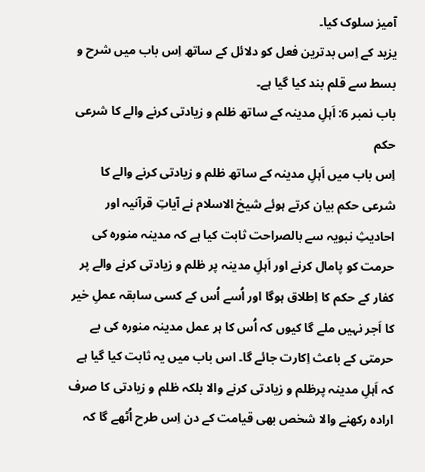آمیز سلوک کیا۔
یزید کے اِس بدترین فعل کو دلائل کے ساتھ اِس باب میں شرح و بسط سے قلم بند کیا گیا ہے۔
باب نمبر 6: اَہلِ مدینہ کے ساتھ ظلم و زیادتی کرنے والے کا شرعی حکم
اِس باب میں اَہلِ مدینہ کے ساتھ ظلم و زیادتی کرنے والے کا شرعی حکم بیان کرتے ہوئے شیخ الاسلام نے آیاتِ قرآنیہ اور احادیثِ نبویہ سے بالصراحت ثابت کیا ہے کہ مدینہ منورہ کی حرمت کو پامال کرنے اور اَہلِ مدینہ پر ظلم و زیادتی کرنے والے پر کفار کے حکم کا اِطلاق ہوگا اور اُسے اُس کے کسی سابقہ عملِ خیر کا اَجر نہیں ملے گا کیوں کہ اُس کا ہر عمل مدینہ منورہ کی بے حرمتی کے باعث اِکارت جائے گا۔ اس باب میں یہ ثابت کیا گیا ہے کہ اَہلِ مدینہ پرظلم و زیادتی کرنے والا بلکہ ظلم و زیادتی کا صرف ارادہ رکھنے والا شخص بھی قیامت کے دن اِس طرح اُٹھے گا کہ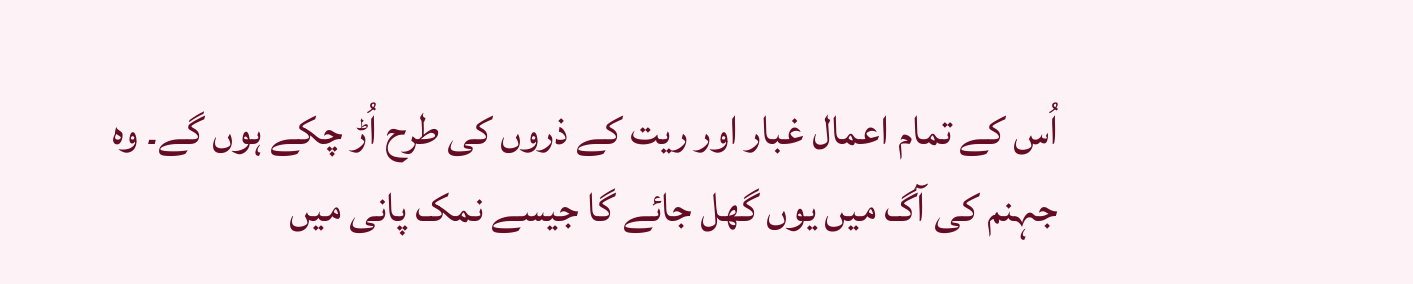اُس کے تمام اعمال غبار اور ریت کے ذروں کی طرح اُڑ چکے ہوں گے۔ وہ جہنم کی آگ میں یوں گھل جائے گا جیسے نمک پانی میں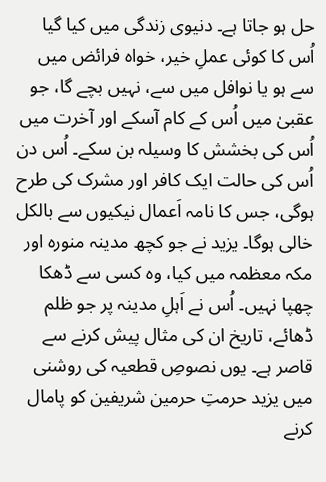حل ہو جاتا ہے۔ دنیوی زندگی میں کیا گیا اُس کا کوئی عملِ خیر، خواہ فرائض میں سے ہو یا نوافل میں سے، نہیں بچے گا، جو عقبیٰ میں اُس کے کام آسکے اور آخرت میں اُس کی بخشش کا وسیلہ بن سکے۔ اُس دن اُس کی حالت ایک کافر اور مشرک کی طرح ہوگی، جس کا نامہ اَعمال نیکیوں سے بالکل خالی ہوگا۔ یزید نے جو کچھ مدینہ منورہ اور مکہ معظمہ میں کیا، وہ کسی سے ڈھکا چھپا نہیں۔ اُس نے اَہلِ مدینہ پر جو ظلم ڈھائے، تاریخ ان کی مثال پیش کرنے سے قاصر ہے۔ یوں نصوصِ قطعیہ کی روشنی میں یزید حرمتِ حرمین شریفین کو پامال کرنے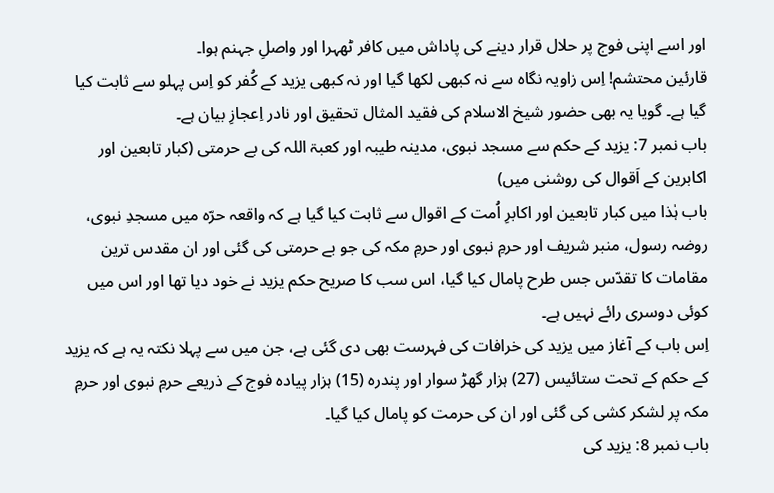اور اسے اپنی فوج پر حلال قرار دینے کی پاداش میں کافر ٹھہرا اور واصلِ جہنم ہوا۔
قارئین محتشم! اِس زاویہ نگاہ سے نہ کبھی لکھا گیا اور نہ کبھی یزید کے کُفر کو اِس پہلو سے ثابت کیا گیا ہے۔ گویا یہ بھی حضور شیخ الاسلام کی فقید المثال تحقیق اور نادر اِعجازِ بیان ہے۔
باب نمبر 7: یزید کے حکم سے مسجد نبوى، مدينہ طیبہ اور کعبۃ اللہ كى بے حرمتی (کبار تابعین اور اکابرین کے اَقوال کی روشنی میں)
باب ہٰذا میں کبار تابعین اور اکابرِ اُمت کے اقوال سے ثابت کیا گیا ہے کہ واقعہ حرّہ میں مسجدِ نبوی، روضہ رسول، منبر شریف اور حرمِ نبوی اور حرمِ مکہ کی جو بے حرمتی کی گئی اور ان مقدس ترین مقامات کا تقدّس جس طرح پامال کیا گیا، اس سب کا صریح حکم یزید نے خود دیا تھا اور اس میں کوئی دوسری رائے نہیں ہے۔
اِس باب کے آغاز میں یزید کی خرافات کی فہرست بھی دی گئی ہے، جن میں سے پہلا نکتہ یہ ہے کہ یزید کے حکم کے تحت ستائیس (27) ہزار گھڑ سوار اور پندرہ (15) ہزار پیادہ فوج کے ذریعے حرمِ نبوی اور حرمِ مکہ پر لشکر کشی کی گئی اور ان کی حرمت کو پامال کیا گیا۔
باب نمبر 8: یزید کی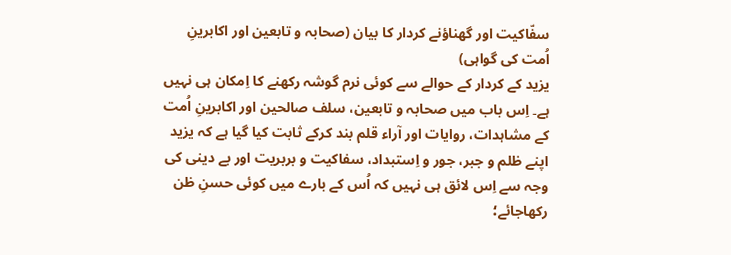سفّاکیت اور گھناؤنے کردار کا بیان (صحابہ و تابعین اور اکابرینِ اُمت کی گواہی)
یزید کے کردار کے حوالے سے کوئی نرم گوشہ رکھنے کا اِمکان ہی نہیں ہے۔ اِس باب میں صحابہ و تابعین، سلف صالحین اور اکابرینِ اُمت کے مشاہدات، روایات اور آراء قلم بند کرکے ثابت کیا گیا ہے کہ یزید اپنے ظلم و جبر، جور و اِستبداد، سفاکیت و بربریت اور بے دینی کی وجہ سے اِس لائق ہی نہیں کہ اُس کے بارے میں کوئی حسنِ ظن رکھاجائے؛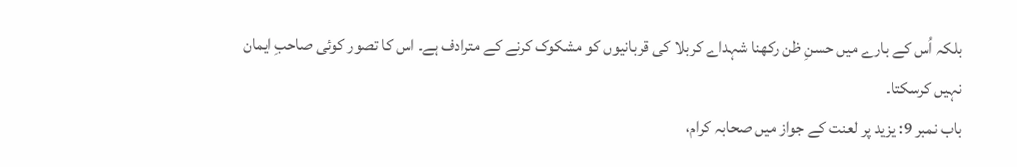بلکہ اُس کے بارے میں حسنِ ظن رکھنا شہداے کربلا کی قربانیوں کو مشکوک کرنے کے مترادف ہے۔ اس کا تصور کوئی صاحبِ ایمان نہیں کرسکتا۔
باب نمبر 9: یزید پر لعنت کے جواز میں صحابہ کرام،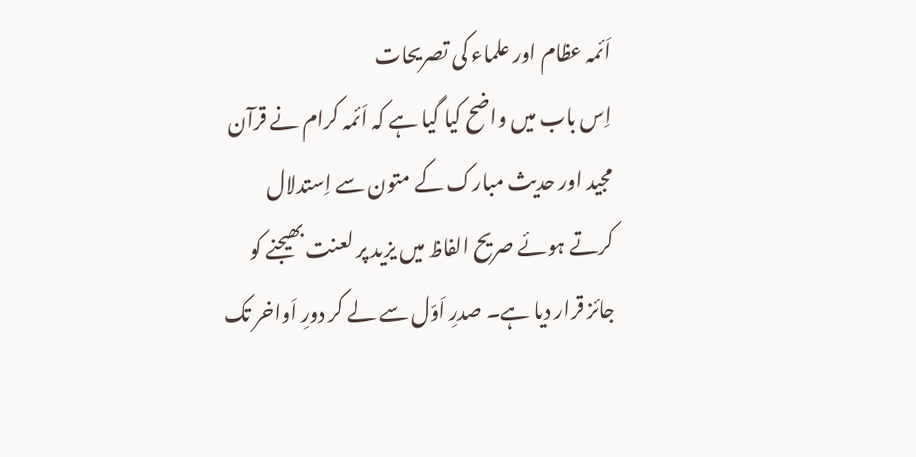اَئمہ عظام اور علماء کی تصریحات
اِس باب میں واضح کیا گیا ہے کہ اَئمہ کرام نے قرآن مجید اور حدیث مبارک کے متون سے اِستدلال کرتے ہوئے صریح الفاظ میں یزید پر لعنت بھیجنے کو جائز قرار دیا ہے۔ صدرِ اَوّل سے لے کر دورِ اَواخر تک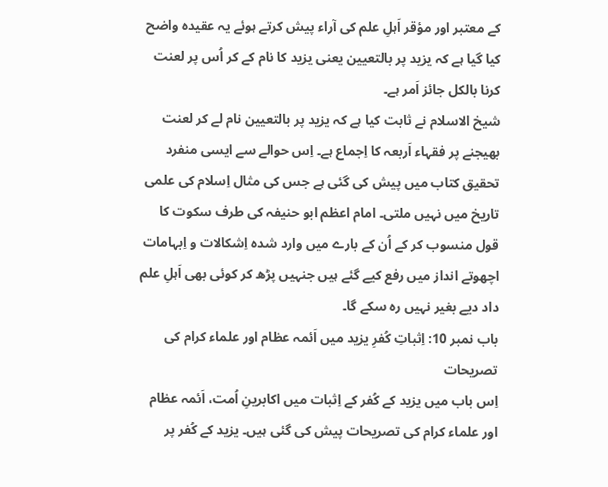کے معتبر اور مؤقر اَہلِ علم کی آراء پیش کرتے ہوئے یہ عقیدہ واضح کیا گیا ہے کہ یزید پر بالتعیین یعنی یزید کا نام کے کر اُس پر لعنت کرنا بالکل جائز اَمر ہے۔
شیخ الاسلام نے ثابت کیا ہے کہ یزید پر بالتعیین نام لے کر لعنت بھیجنے پر فقہاء اَربعہ کا اِجماع ہے۔ اِس حوالے سے ایسی منفرد تحقیق کتاب میں پیش کی گئی ہے جس کی مثال اِسلام کی علمی تاریخ میں نہیں ملتی۔ امام اعظم ابو حنیفہ کی طرف سکوت کا قول منسوب کر کے اُن کے بارے میں وارد شدہ اِشکالات و اِبہامات اچھوتے انداز میں رفع کیے گئے ہیں جنہیں پڑھ کر کوئی بھی اَہلِ علم داد دیے بغیر نہیں رہ سکے گا۔
باب نمبر 10: اِثباتِ کُفرِ یزید میں اَئمہ عظام اور علماء کرام کی تصریحات
اِس باب میں یزید کے کُفر کے اِثبات میں اکابرینِ اُمت، اَئمہ عظام اور علماء کرام کی تصریحات پیش کی گئی ہیں۔ یزید کے کُفر پر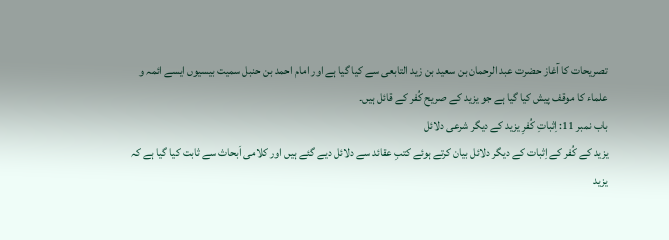تصریحات کا آغاز حضرت عبد الرحمان بن سعید بن زید التابعی سے کیا گیا ہے اور امام احمد بن حنبل سمیت بیسیوں ایسے ائمہ و علماء کا موقف پیش کیا گیا ہے جو یزید کے صریح کُفر کے قائل ہیں۔
باب نمبر 11: اِثباتِ کُفرِ یزید کے دیگر شرعی دلائل
یزید کے کُفر کے اِثبات کے دیگر دلائل بیان کرتے ہوئے کتبِ عقائد سے دلائل دیے گئے ہیں اور کلامی اَبحاث سے ثابت کیا گیا ہے کہ یزید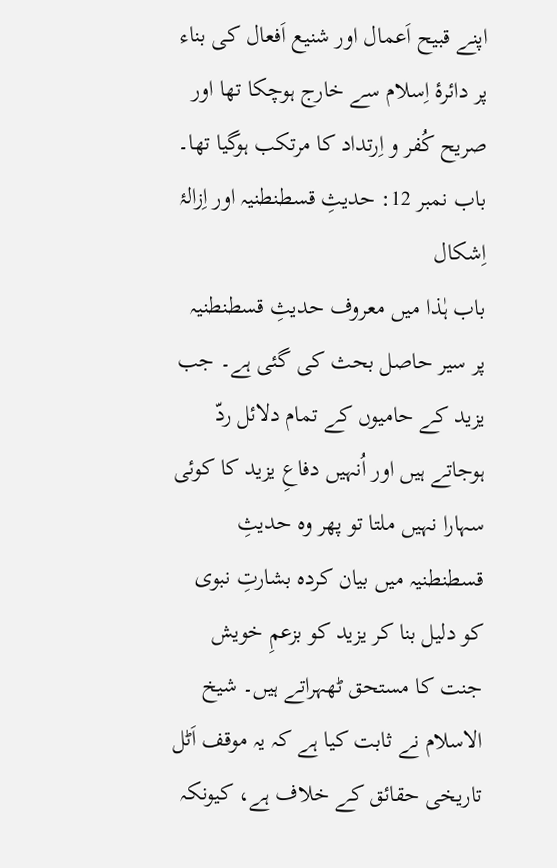اپنے قبیح اَعمال اور شنیع اَفعال کی بناء پر دائرۂ اِسلام سے خارج ہوچکا تھا اور صریح کُفر و اِرتداد کا مرتکب ہوگیا تھا۔
باب نمبر 12: حدیثِ قسطنطنیہ اور اِزالۂ اِشکال
باب ہٰذا میں معروف حدیثِ قسطنطنیہ پر سیر حاصل بحث کی گئی ہے۔ جب یزید کے حامیوں کے تمام دلائل ردّ ہوجاتے ہیں اور اُنہیں دفاعِ یزید کا کوئی سہارا نہیں ملتا تو پھر وہ حدیثِ قسطنطنیہ میں بیان کردہ بشارتِ نبوی کو دلیل بنا کر یزید کو بزعمِ خویش جنت کا مستحق ٹھہراتے ہیں۔ شیخ الاسلام نے ثابت کیا ہے کہ یہ موقف اَٹل تاریخی حقائق کے خلاف ہے، کیونکہ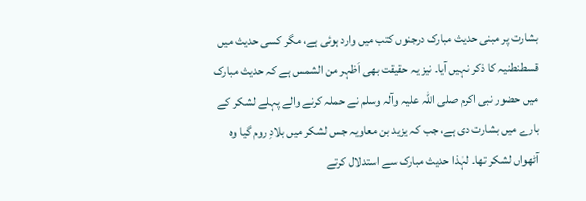بشارت پر مبنی حدیث مبارک درجنوں کتب میں وارد ہوئی ہے، مگر کسی حدیث میں قسطنطنیہ کا ذکر نہیں آیا۔ نیز یہ حقیقت بھی اَظہر من الشمس ہے کہ حدیث مبارک میں حضور نبی اکرم صلی اللہ علیہ وآلہ وسلم نے حملہ کرنے والے پہلے لشکر کے بارے میں بشارت دی ہے، جب کہ یزید بن معاویہ جس لشکر میں بلادِ روم گیا وہ آٹھواں لشکر تھا۔ لہٰذا حدیث مبارک سے استدلال کرتے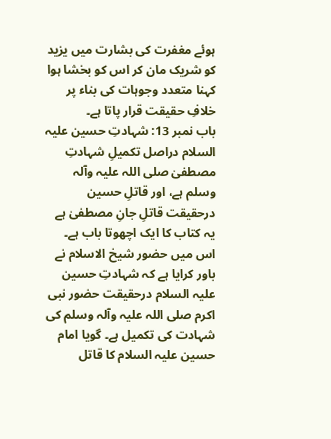ہوئے مغفرت کی بشارت میں یزید کو شریک مان کر اس کو بخشا ہوا کہنا متعدد وجوہات کی بناء پر خلافِ حقیقت قرار پاتا ہے۔
باب نمبر 13: شہادتِ حسین علیہ السلام دراصل تکمیلِ شہادتِ مصطفیٰ صلی اللہ علیہ وآلہ وسلم ہے، اور قاتلِ حسین درحقیقت قاتلِ جانِ مصطفیٰ ہے
یہ کتاب کا ایک اچھوتا باب ہے۔ اس میں حضور شیخ الاسلام نے باور کرایا ہے کہ شہادتِ حسین علیہ السلام درحقیقت حضور نبی اکرم صلی اللہ علیہ وآلہ وسلم کی شہادت کی تکمیل ہے۔ گویا امام حسین علیہ السلام کا قاتل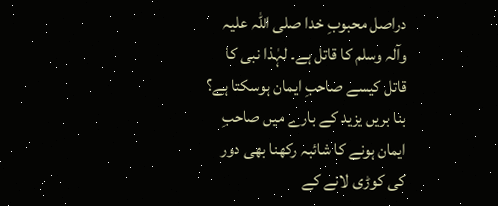دراصل محبوبِ خدا صلی اللہ علیہ وآلہ وسلم کا قاتل ہے۔ لہٰذا نبی کا قاتل کیسے صاحبِ ایمان ہوسکتا ہے؟ بنا بریں یزید کے بارے میں صاحبِ ایمان ہونے کا شائبہ رکھنا بھی دور کی کوڑی لانے کے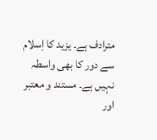مترادف ہے۔ یزید کا اِسلام سے دور کا بھی واسطہ نہیں ہے۔ مستند و معتبر اور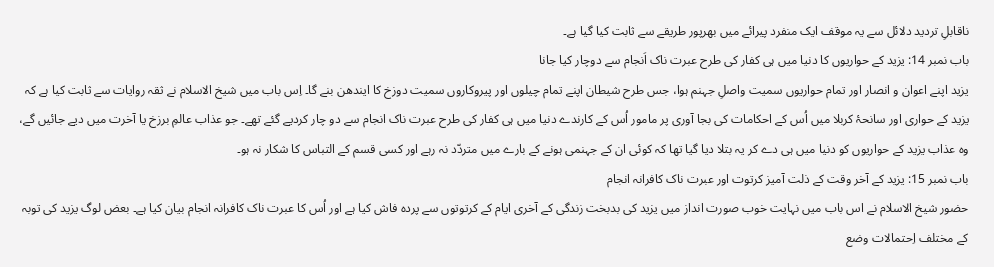ناقابلِ تردید دلائل سے یہ موقف ایک منفرد پیرائے میں بھرپور طریقے سے ثابت کیا گیا ہے۔
باب نمبر 14: یزید کے حواریوں کا دنیا میں ہى کفار کى طرح عبرت ناک اَنجام سے دوچار کیا جانا
یزید اپنے اعوان و انصار اور تمام حواریوں سمیت واصلِ جہنم ہوا، جس طرح شیطان اپنے تمام چیلوں اور پیروکاروں سمیت دوزخ کا ایندھن بنے گا۔ اِس باب میں شیخ الاسلام نے ثقہ روایات سے ثابت کیا ہے کہ یزید کے حواری اور سانحۂ کربلا میں اُس کے احکامات کی بجا آوری پر مامور اُس کے کارندے دنیا میں ہی کفار کی طرح عبرت ناک انجام سے دو چار کردیے گئے تھے۔ جو عذاب عالمِ برزخ یا آخرت میں دیے جائیں گے، وہ عذاب یزید کے حواریوں کو دنیا میں ہی دے کر یہ بتلا دیا گیا تھا کہ کوئی ان کے جہنمی ہونے کے بارے میں متردّد نہ رہے اور کسی قسم کے التباس کا شکار نہ ہو۔
باب نمبر 15: یزید کے آخر وقت کے ذلت آمیز کرتوت اور عبرت ناک کافرانہ انجام
حضور شیخ الاسلام نے اس باب میں نہایت خوب صورت انداز میں یزید کی بدبخت زندگی کے آخری ایام کے کرتوتوں سے پردہ فاش کیا ہے اور اُس کا عبرت ناک کافرانہ انجام بیان کیا ہے۔ بعض لوگ یزید کی توبہ کے مختلف اِحتمالات وضع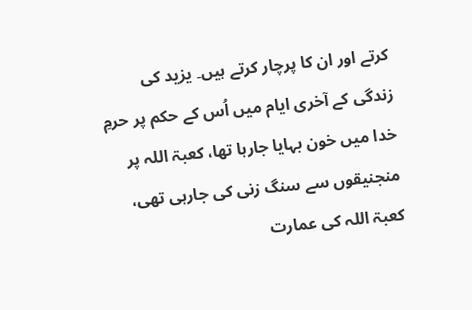کرتے اور ان کا پرچار کرتے ہیں۔ یزید کی زندگی کے آخری ایام میں اُس کے حکم پر حرمِ خدا میں خون بہایا جارہا تھا، کعبۃ اللہ پر منجنیقوں سے سنگ زنی کی جارہی تھی، کعبۃ اللہ کی عمارت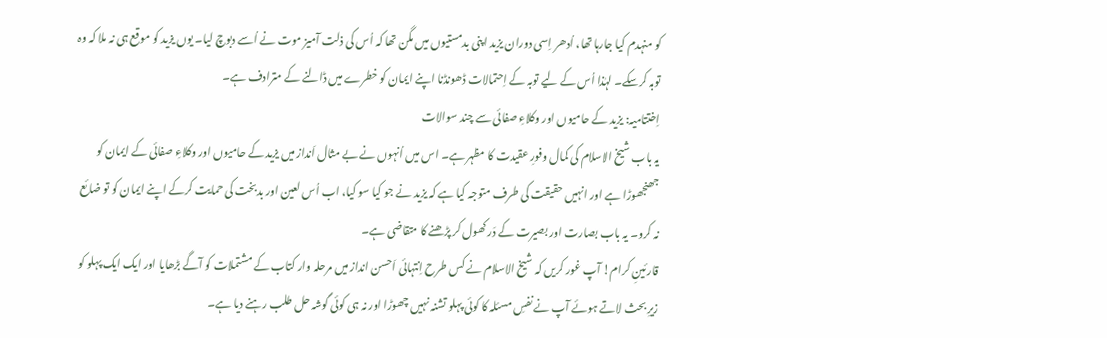کو منہدم کیا جارہا تھا، اُدھر اِسی دوران یزید اپنی بدمستیوں میں مگن تھا کہ اُس کی ذلت آمیز موت نے اُسے دبوچ لیا۔ یوں یزید کو موقع ہی نہ ملا کہ وہ توبہ کرسکے۔ لہٰذا اُس کے لیے توبہ کے اِحتمالات ڈھونڈنا اپنے ایمان کو خطرے میں ڈالنے کے مترادف ہے۔
اِختتامیہ: یزید کے حامیوں اور وکلاءِ صفائی سے چند سوالات
یہ باب شیخ الاسلام کی کمال وفورِ عقیدت کا مظہر ہے۔ اس میں اُنہوں نے بے مثال اَنداز میں یزید کے حامیوں اور وکلاءِ صفائی کے ایمان کو جھنجھوڑا ہے اور انہیں حقیقت کی طرف متوجہ کیا ہے کہ یزید نے جو کیا سو کیا، اب اُس لعین اور بدبخت کی حمایت کرکے اپنے ایمان کو تو ضائع نہ کرو۔ یہ باب بصارت اور بصیرت کے دَر کھول کر پڑھنے کا متقاضی ہے۔
قارئینِ کرام! آپ غور کریں کہ شیخ الاسلام نے کس طرح اِنتہائی اَحسن انداز میں مرحلہ وار کتاب کے مشتملات کو آگے بڑھایا اور ایک ایک پہلو کو زیرِ بحث لاتے ہوئے آپ نے نفسِ مسئلہ کا کوئی پہلو تشنہ نہیں چھوڑا اور نہ ہی کوئی گوشہ حل طلب رہنے دیا ہے۔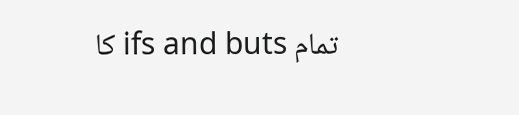تمام ifs and buts کا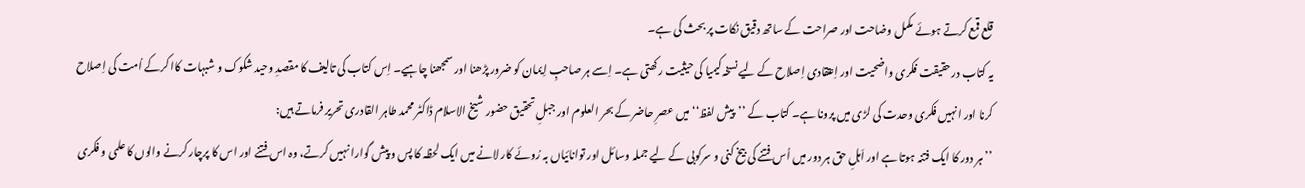قلع قمع کرتے ہوئے مکمل وضاحت اور صراحت کے ساتھ دقیق نکات پر بحث کی ہے۔
یہ کتاب درحقیقت فکری واضحیت اور اِعتقادی اِصلاح کے لیے نسخہ کیمیا کی حیثیت رکھتی ہے۔ اِسے ہر صاحبِ اِیمان کو ضرور پڑھنا اور سمجھنا چاہیے۔ اِس کتاب کی تالیف کا مقصدِ وحید شکوک و شبہات کاا کرکے اُمت کی اِصلاح کرنا اور انہیں فکری وحدت کی لڑی میں پرونا ہے۔ کتاب کے ’’پیش لفظ‘‘ میں عصرِ حاضر کے بحر العلوم اور جبلِ تحقیق حضور شیخ الاسلام ڈاکٹر محمد طاہر القادری تحریر فرماتے ہیں:
’’ہر دور کا ایک فتنہ ہوتا ہے اور اَہلِ حق ہر دور میں اُس فتنے کی بیخ کنی و سرکوبی کے لیے جملہ وسائل اور توانائیاں بہ رُوئے کار لانے میں ایک لحظہ کا پس و پیش گوارا نہیں کرتے، وہ اس فتنے اور اس کا پرچار کرنے والوں کا علمی و فکری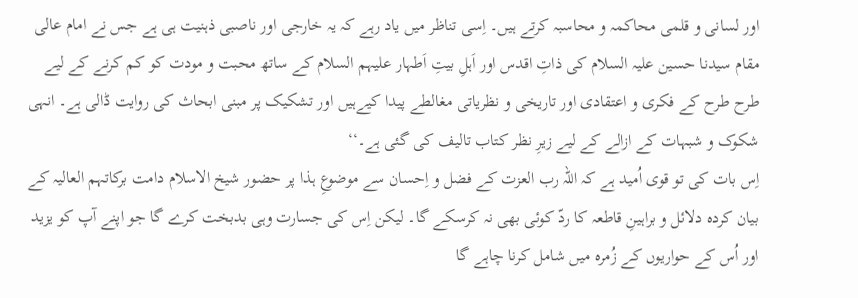اور لسانی و قلمی محاکمہ و محاسبہ کرتے ہیں۔ اِسی تناظر میں یاد رہے کہ یہ خارجی اور ناصبى ذہنیت ہی ہے جس نے امام عالی مقام سیدنا حسین علیہ السلام کی ذاتِ اقدس اور اَہلِ بیتِ اَطہار علیہم السلام کے ساتھ محبت و مودت كو کم کرنے کے لیے طرح طرح کے فکری و اعتقادی اور تاریخی و نظریاتی مغالطے پیدا کیےہيں اور تشکیک پر مبنی ابحاث کی روایت ڈالی ہے۔ انہی شکوک و شبہات کے ازالے کے لیے زیرِ نظر کتاب تالیف کی گئی ہے۔‘‘
اِس بات کی تو قوی اُمید ہے کہ اللہ رب العزت کے فضل و اِحسان سے موضوعِ ہذا پر حضور شیخ الاسلام دامت برکاتہم العالیہ کے بیان کردہ دلائل و براہینِ قاطعہ کا ردّ کوئی بھی نہ کرسکے گا۔ لیکن اِس کی جسارت وہی بدبخت کرے گا جو اپنے آپ کو یزید اور اُس کے حواریوں کے زُمرہ میں شامل کرنا چاہے گا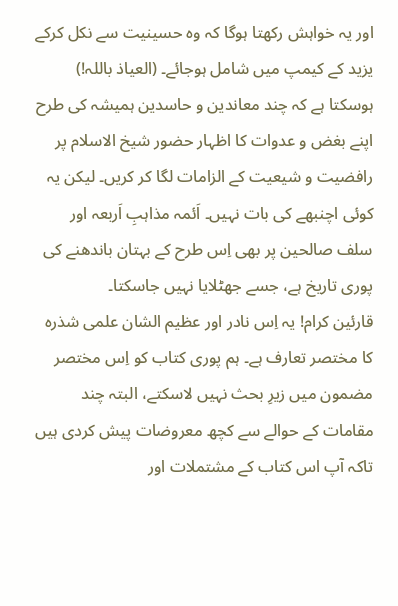اور یہ خواہش رکھتا ہوگا کہ وہ حسینیت سے نکل کرکے یزید کے کیمپ میں شامل ہوجائے۔ (العیاذ باللہ!) ہوسکتا ہے کہ چند معاندین و حاسدین ہمیشہ کی طرح اپنے بغض و عدوات کا اظہار حضور شیخ الاسلام پر رافضیت و شیعیت کے الزامات لگا کر کریں۔ لیکن یہ کوئی اچنبھے کی بات نہیں۔ اَئمہ مذاہبِ اَربعہ اور سلف صالحین پر بھی اِس طرح کے بہتان باندھنے کی پوری تاریخ ہے، جسے جھٹلایا نہیں جاسکتا۔
قارئین کرام! یہ اِس نادر اور عظیم الشان علمی شذرہ کا مختصر تعارف ہے۔ ہم پوری کتاب کو اِس مختصر مضمون میں زیرِ بحث نہیں لاسکتے، البتہ چند مقامات کے حوالے سے کچھ معروضات پیش کردی ہیں تاکہ آپ اس کتاب کے مشتملات اور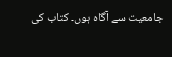جامعیت سے آگاہ ہوں۔ کتاب کی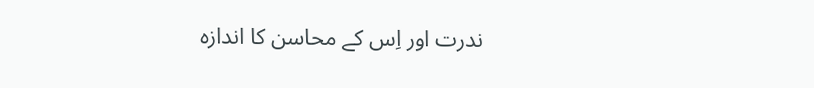ندرت اور اِس کے محاسن کا اندازہ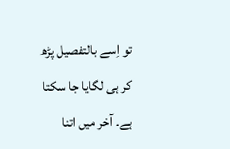تو اِسے بالتفصیل پڑھ کر ہی لگایا جا سکتا ہے۔ آخر میں اتنا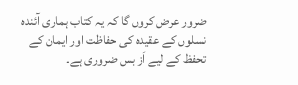ضرور عرض کروں گا کہ یہ کتاب ہماری آئندہ نسلوں کے عقیدہ کی حفاظت اور ایمان کے تحفظ کے لیے اَز بس ضروری ہے۔